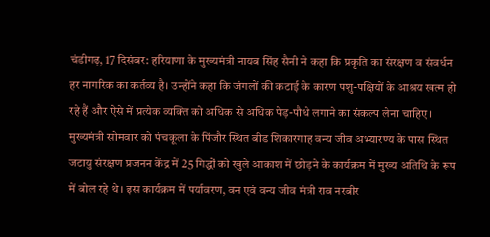चंडीगढ़, 17 दिसंबर: हरियाणा के मुख्यमंत्री नायब सिंह सैनी ने कहा कि प्रकृति का संरक्षण व संवर्धन हर नागरिक का कर्तव्य है। उन्होंने कहा कि जंगलों की कटाई के कारण पशु-पक्षियों के आश्रय खत्म हो रहे हैं और ऐसे में प्रत्येक व्यक्ति को अधिक से अधिक पेड़-पौधे लगाने का संकल्प लेना चाहिए।
मुख्यमंत्री सोमवार को पंचकूला के पिंजौर स्थित बीड शिकारगाह वन्य जीव अभ्यारण्य के पास स्थित जटायु संरक्षण प्रजनन केंद्र में 25 गिद्धों को खुले आकाश में छोड़ने के कार्यक्रम में मुख्य अतिथि के रूप में बोल रहे थे। इस कार्यक्रम में पर्यावरण, वन एवं वन्य जीव मंत्री राव नरबीर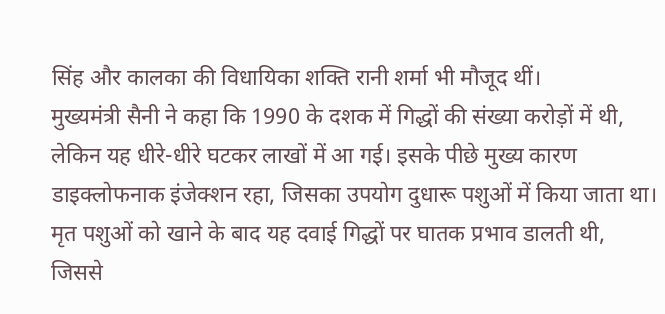सिंह और कालका की विधायिका शक्ति रानी शर्मा भी मौजूद थीं।
मुख्यमंत्री सैनी ने कहा कि 1990 के दशक में गिद्धों की संख्या करोड़ों में थी, लेकिन यह धीरे-धीरे घटकर लाखों में आ गई। इसके पीछे मुख्य कारण डाइक्लोफनाक इंजेक्शन रहा, जिसका उपयोग दुधारू पशुओं में किया जाता था। मृत पशुओं को खाने के बाद यह दवाई गिद्धों पर घातक प्रभाव डालती थी, जिससे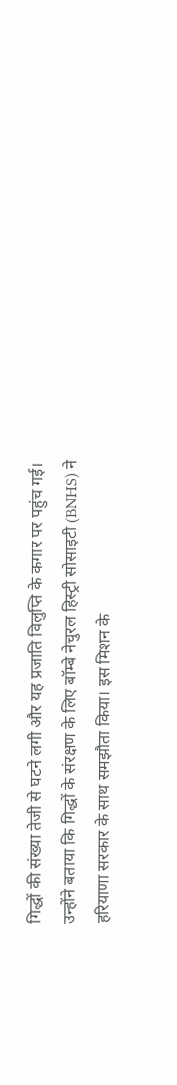गिद्धों की संख्या तेजी से घटने लगी और यह प्रजाति विलुप्ति के कगार पर पहुंच गई।
उन्होंने बताया कि गिद्धों के संरक्षण के लिए बॉम्बे नेचुरल हिस्ट्री सोसाइटी (BNHS) ने हरियाणा सरकार के साथ समझौता किया। इस मिशन के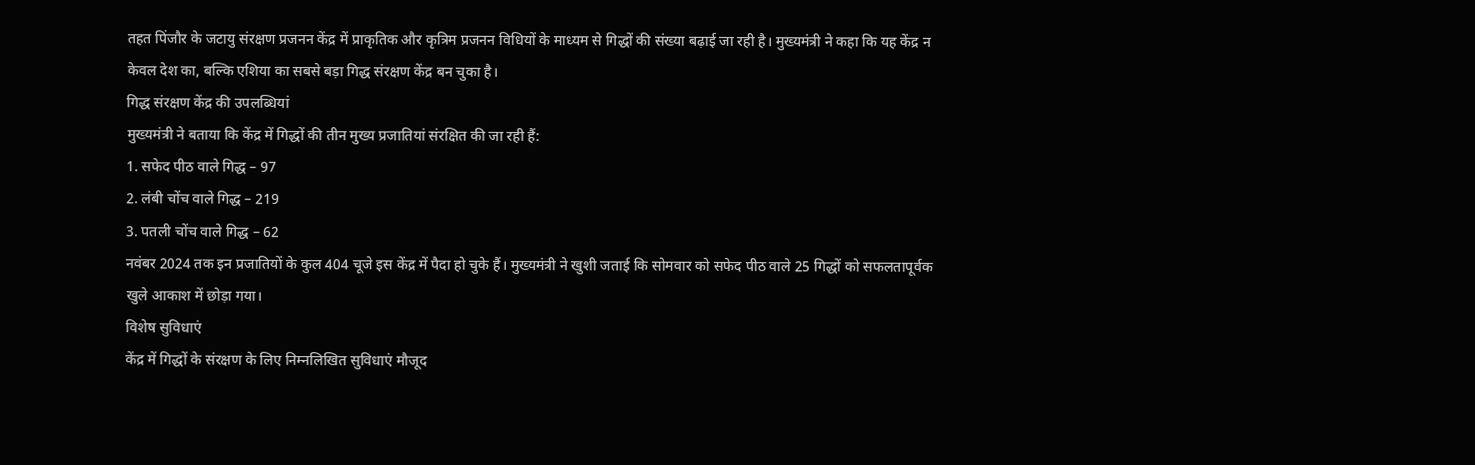तहत पिंजौर के जटायु संरक्षण प्रजनन केंद्र में प्राकृतिक और कृत्रिम प्रजनन विधियों के माध्यम से गिद्धों की संख्या बढ़ाई जा रही है। मुख्यमंत्री ने कहा कि यह केंद्र न केवल देश का, बल्कि एशिया का सबसे बड़ा गिद्ध संरक्षण केंद्र बन चुका है।
गिद्ध संरक्षण केंद्र की उपलब्धियां
मुख्यमंत्री ने बताया कि केंद्र में गिद्धों की तीन मुख्य प्रजातियां संरक्षित की जा रही हैं:
1. सफेद पीठ वाले गिद्ध – 97
2. लंबी चोंच वाले गिद्ध – 219
3. पतली चोंच वाले गिद्ध – 62
नवंबर 2024 तक इन प्रजातियों के कुल 404 चूजे इस केंद्र में पैदा हो चुके हैं। मुख्यमंत्री ने खुशी जताई कि सोमवार को सफेद पीठ वाले 25 गिद्धों को सफलतापूर्वक खुले आकाश में छोड़ा गया।
विशेष सुविधाएं
केंद्र में गिद्धों के संरक्षण के लिए निम्नलिखित सुविधाएं मौजूद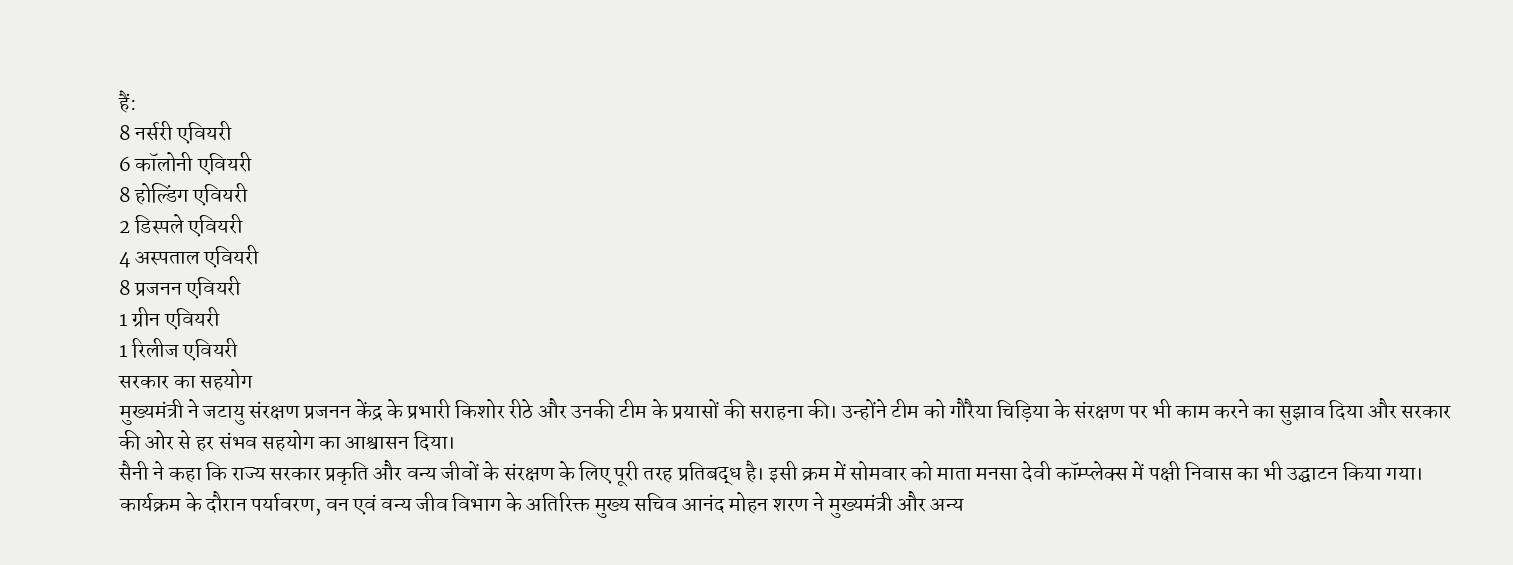हैं:
8 नर्सरी एवियरी
6 कॉलोनी एवियरी
8 होल्डिंग एवियरी
2 डिस्पले एवियरी
4 अस्पताल एवियरी
8 प्रजनन एवियरी
1 ग्रीन एवियरी
1 रिलीज एवियरी
सरकार का सहयोग
मुख्यमंत्री ने जटायु संरक्षण प्रजनन केंद्र के प्रभारी किशोर रीठे और उनकी टीम के प्रयासों की सराहना की। उन्होंने टीम को गौरैया चिड़िया के संरक्षण पर भी काम करने का सुझाव दिया और सरकार की ओर से हर संभव सहयोग का आश्वासन दिया।
सैनी ने कहा कि राज्य सरकार प्रकृति और वन्य जीवों के संरक्षण के लिए पूरी तरह प्रतिबद्ध है। इसी क्रम में सोमवार को माता मनसा देवी कॉम्प्लेक्स में पक्षी निवास का भी उद्घाटन किया गया।
कार्यक्रम के दौरान पर्यावरण, वन एवं वन्य जीव विभाग के अतिरिक्त मुख्य सचिव आनंद मोहन शरण ने मुख्यमंत्री और अन्य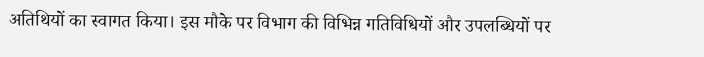अतिथियों का स्वागत किया। इस मौके पर विभाग की विभिन्न गतिविधियों और उपलब्धियों पर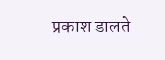प्रकाश डालते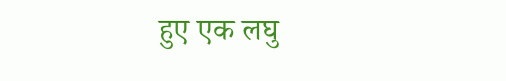हुए एक लघु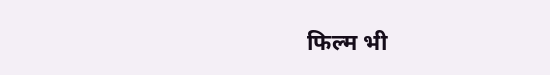फिल्म भी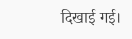दिखाई गई।